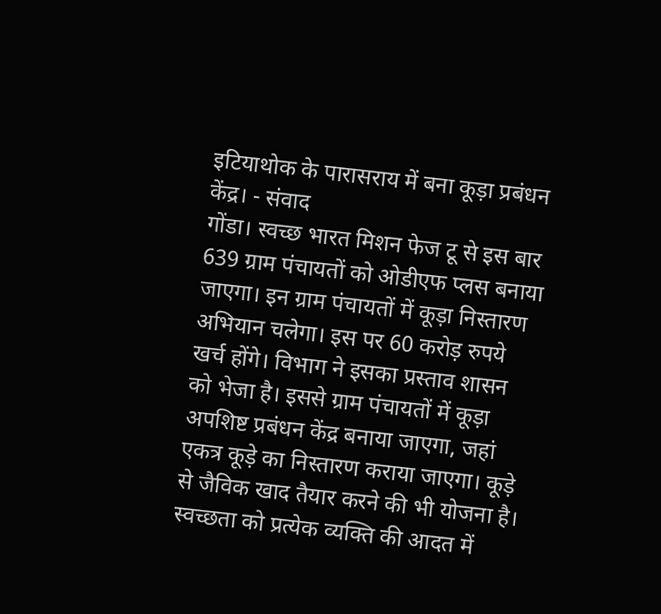इटियाथोक के पारासराय में बना कूड़ा प्रबंधन केंद्र। - संवाद
गोंडा। स्वच्छ भारत मिशन फेज टू से इस बार 639 ग्राम पंचायतों को ओडीएफ प्लस बनाया जाएगा। इन ग्राम पंचायतों में कूड़ा निस्तारण अभियान चलेगा। इस पर 60 करोड़ रुपये खर्च होंगे। विभाग ने इसका प्रस्ताव शासन को भेजा है। इससे ग्राम पंचायतों में कूड़ा अपशिष्ट प्रबंधन केंद्र बनाया जाएगा, जहां एकत्र कूड़े का निस्तारण कराया जाएगा। कूड़े से जैविक खाद तैयार करने की भी योजना है।
स्वच्छता को प्रत्येक व्यक्ति की आदत में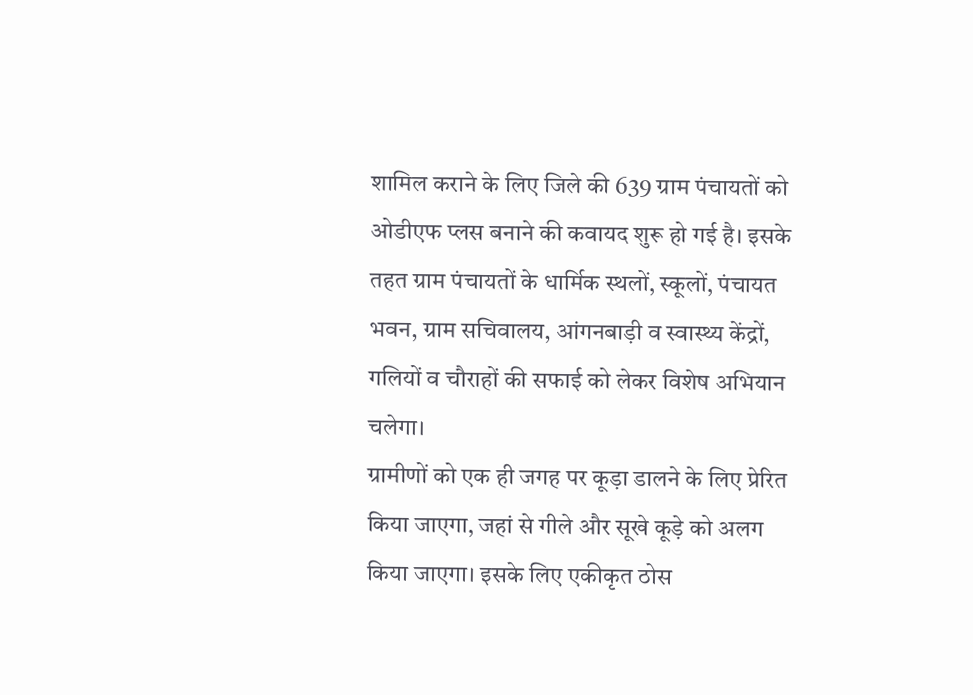शामिल कराने के लिए जिले की 639 ग्राम पंचायतों को ओडीएफ प्लस बनाने की कवायद शुरू हो गई है। इसके तहत ग्राम पंचायतों के धार्मिक स्थलों, स्कूलों, पंचायत भवन, ग्राम सचिवालय, आंगनबाड़ी व स्वास्थ्य केंद्रों, गलियों व चौराहों की सफाई को लेकर विशेष अभियान चलेगा।
ग्रामीणों को एक ही जगह पर कूड़ा डालने के लिए प्रेरित किया जाएगा, जहां से गीले और सूखे कूड़े को अलग किया जाएगा। इसके लिए एकीकृत ठोस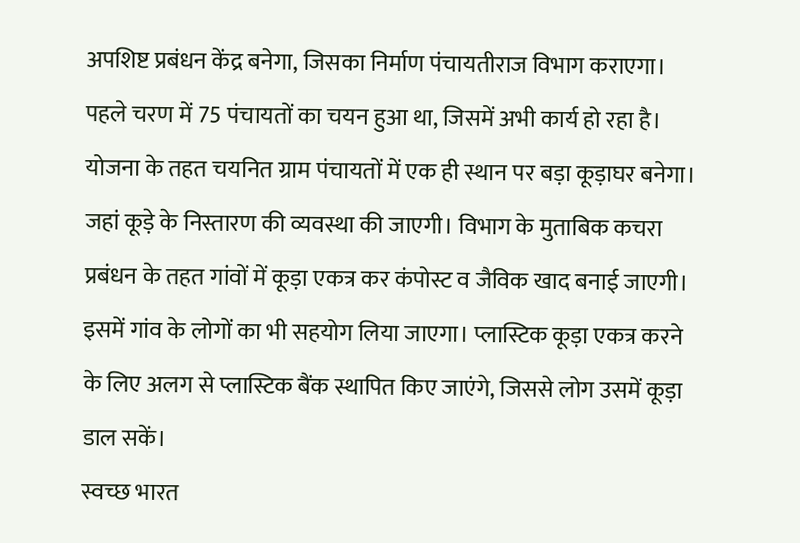अपशिष्ट प्रबंधन केंद्र बनेगा, जिसका निर्माण पंचायतीराज विभाग कराएगा। पहले चरण में 75 पंचायतों का चयन हुआ था, जिसमें अभी कार्य हो रहा है।
योजना के तहत चयनित ग्राम पंचायतों में एक ही स्थान पर बड़ा कूड़ाघर बनेगा। जहां कूड़े के निस्तारण की व्यवस्था की जाएगी। विभाग के मुताबिक कचरा प्रबंधन के तहत गांवों में कूड़ा एकत्र कर कंपोस्ट व जैविक खाद बनाई जाएगी। इसमें गांव के लोगों का भी सहयोग लिया जाएगा। प्लास्टिक कूड़ा एकत्र करने के लिए अलग से प्लास्टिक बैंक स्थापित किए जाएंगे, जिससे लोग उसमें कूड़ा डाल सकें।
स्वच्छ भारत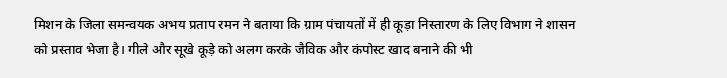मिशन के जिला समन्वयक अभय प्रताप रमन ने बताया कि ग्राम पंचायतों में ही कूड़ा निस्तारण के लिए विभाग ने शासन को प्रस्ताव भेजा है। गीले और सूखे कूड़े को अलग करके जैविक और कंपोस्ट खाद बनाने की भी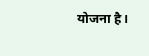योजना है।